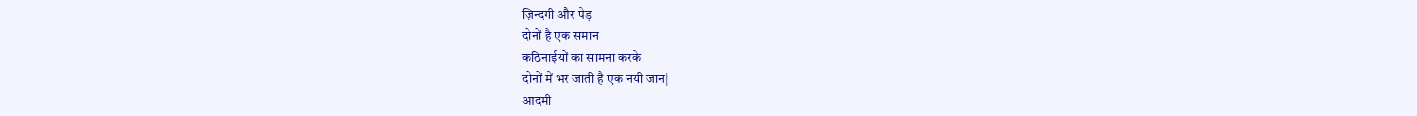ज़िन्दगी और पेड़
दोनों है एक समान
कठिनाईयों का सामना करके
दोनों में भर जाती है एक नयी जान|
आदमी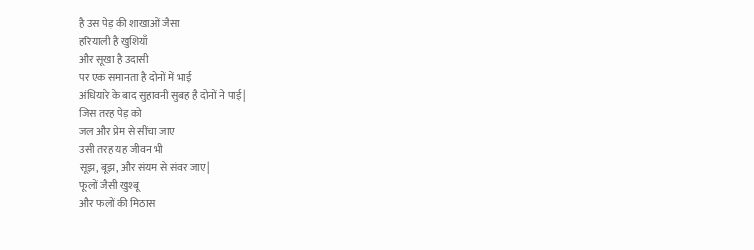है उस पेड़ की शाखाओं जैसा
हरियाली है खुशियाँ
और सूखा है उदासी
पर एक समानता है दोनों में भाई
अंधियारे के बाद सुहावनी सुबह है दोनों ने पाई|
जिस तरह पेड़ को
जल और प्रेम से सींचा जाए
उसी तरह यह जीवन भी
सूझ, बूझ, और संयम से संवर जाए|
फूलों जैसी खुश्बू
और फलों की मिठास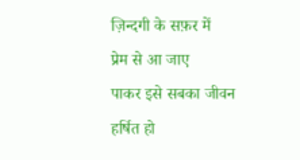ज़िन्दगी के सफ़र में
प्रेम से आ जाए
पाकर इसे सबका जीवन
हर्षित हो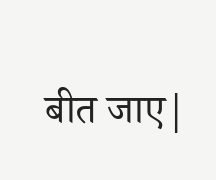बीत जाए|